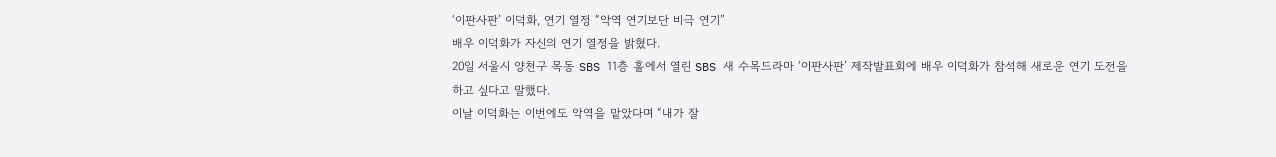‘이판사판’ 이덕화, 연기 열정 “악역 연기보단 비극 연기”
배우 이덕화가 자신의 연기 열정을 밝혔다.
20일 서울시 양천구 목동 SBS 11층 홀에서 열린 SBS 새 수목드라마 ‘이판사판’ 제작발표회에 배우 이덕화가 참석해 새로운 연기 도전을 하고 싶다고 말했다.
이날 이덕화는 이번에도 악역을 맡았다며 “내가 잘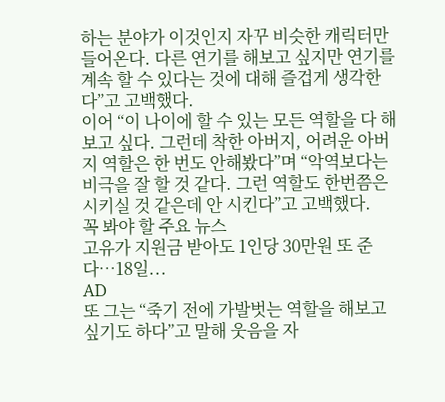하는 분야가 이것인지 자꾸 비슷한 캐릭터만 들어온다. 다른 연기를 해보고 싶지만 연기를 계속 할 수 있다는 것에 대해 즐겁게 생각한다”고 고백했다.
이어 “이 나이에 할 수 있는 모든 역할을 다 해보고 싶다. 그런데 착한 아버지, 어려운 아버지 역할은 한 번도 안해봤다”며 “악역보다는 비극을 잘 할 것 같다. 그런 역할도 한번쯤은 시키실 것 같은데 안 시킨다”고 고백했다.
꼭 봐야 할 주요 뉴스
고유가 지원금 받아도 1인당 30만원 또 준다…18일...
AD
또 그는 “죽기 전에 가발벗는 역할을 해보고 싶기도 하다”고 말해 웃음을 자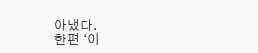아냈다.
한편 ‘이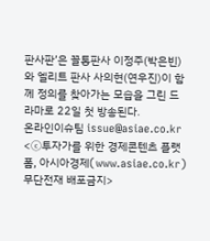판사판’은 꼴통판사 이정주(박은빈)와 엘리트 판사 사의현(연우진)이 함께 정의를 찾아가는 모습을 그린 드라마로 22일 첫 방송된다.
온라인이슈팀 issue@asiae.co.kr
<ⓒ투자가를 위한 경제콘텐츠 플랫폼, 아시아경제(www.asiae.co.kr) 무단전재 배포금지>